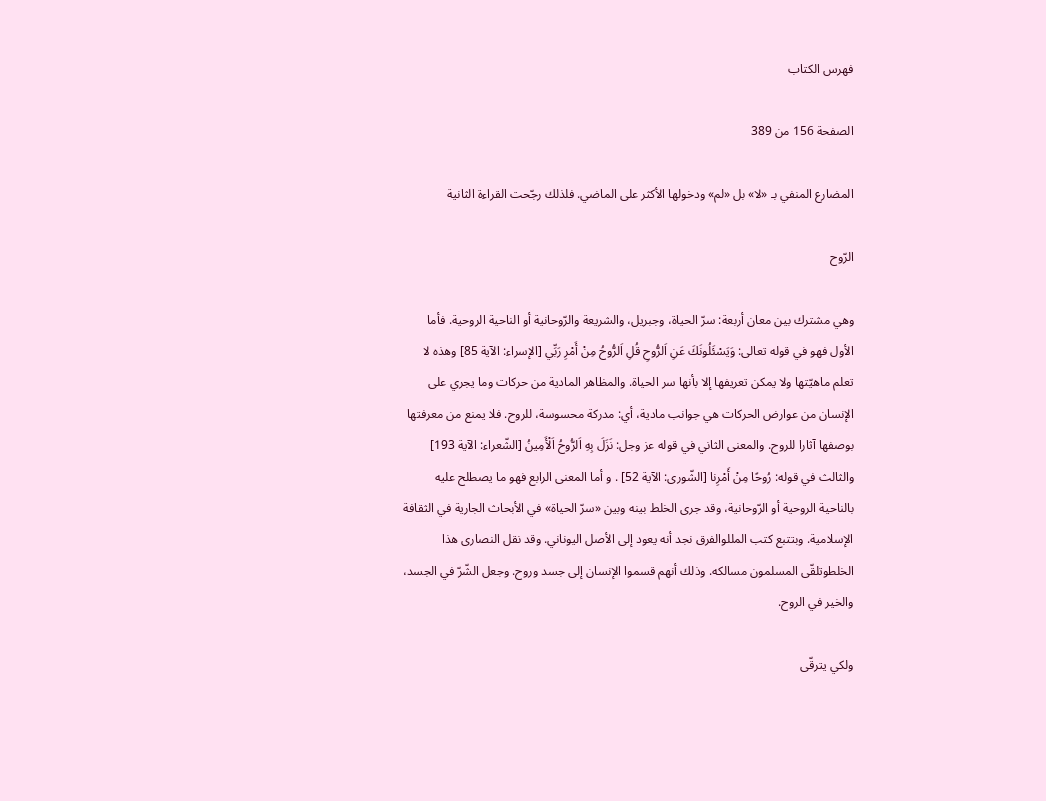فهرس الكتاب

الصفحة 156 من 389

المضارع المنفي بـ «لا» بل «لم» ودخولها الأكثر على الماضي. فلذلك رجّحت القراءة الثانية

الرّوح

وهي مشترك بين معان أربعة: سرّ الحياة، وجبريل، والشريعة والرّوحانية أو الناحية الروحية. فأما الأول فهو في قوله تعالى: وَيَسْئَلُونَكَ عَنِ اَلرُّوحِ قُلِ اَلرُّوحُ مِنْ أَمْرِ رَبِّي [الإسراء: الآية 85] وهذه لا تعلم ماهيّتها ولا يمكن تعريفها إلا بأنها سر الحياة. والمظاهر المادية من حركات وما يجري على الإنسان من عوارض الحركات هي جوانب مادية، أي: مدركة محسوسة، للروح. فلا يمنع من معرفتها بوصفها آثارا للروح. والمعنى الثاني في قوله عز وجل: نَزَلَ بِهِ اَلرُّوحُ اَلْأَمِينُ [الشّعراء: الآية 193] والثالث في قوله: رُوحًا مِنْ أَمْرِنا [الشّورى: الآية 52] . و أما المعنى الرابع فهو ما يصطلح عليه بالناحية الروحية أو الرّوحانية، وقد جرى الخلط بينه وبين «سرّ الحياة» في الأبحاث الجارية في الثقافة الإسلامية. وبتتبع كتب المللوالفرق نجد أنه يعود إلى الأصل اليوناني. وقد نقل النصارى هذا الخلطوتلقّى المسلمون مسالكه. وذلك أنهم قسموا الإنسان إلى جسد وروح. وجعل الشّرّ في الجسد، والخير في الروح.

ولكي يترقّى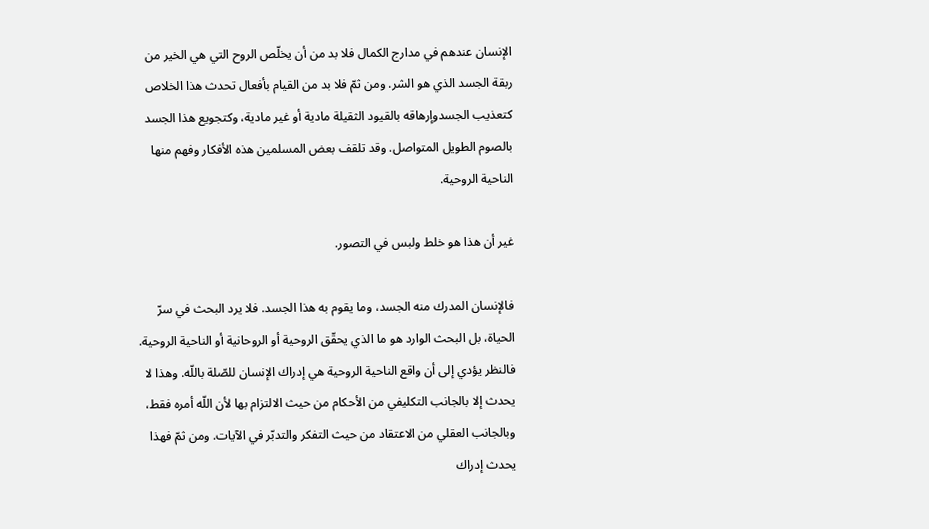الإنسان عندهم في مدارج الكمال فلا بد من أن يخلّص الروح التي هي الخير من ربقة الجسد الذي هو الشر. ومن ثمّ فلا بد من القيام بأفعال تحدث هذا الخلاص كتعذيب الجسدوإرهاقه بالقيود الثقيلة مادية أو غير مادية، وكتجويع هذا الجسد بالصوم الطويل المتواصل. وقد تلقف بعض المسلمين هذه الأفكار وفهم منها الناحية الروحية.

غير أن هذا هو خلط ولبس في التصور.

فالإنسان المدرك منه الجسد، وما يقوم به هذا الجسد. فلا يرد البحث في سرّ الحياة، بل البحث الوارد هو ما الذي يحقّق الروحية أو الروحانية أو الناحية الروحية. فالنظر يؤدي إلى أن واقع الناحية الروحية هي إدراك الإنسان للصّلة باللّه. وهذا لا يحدث إلا بالجانب التكليفي من الأحكام من حيث الالتزام بها لأن اللّه أمره فقط، وبالجانب العقلي من الاعتقاد من حيث التفكر والتدبّر في الآيات. ومن ثمّ فهذا يحدث إدراك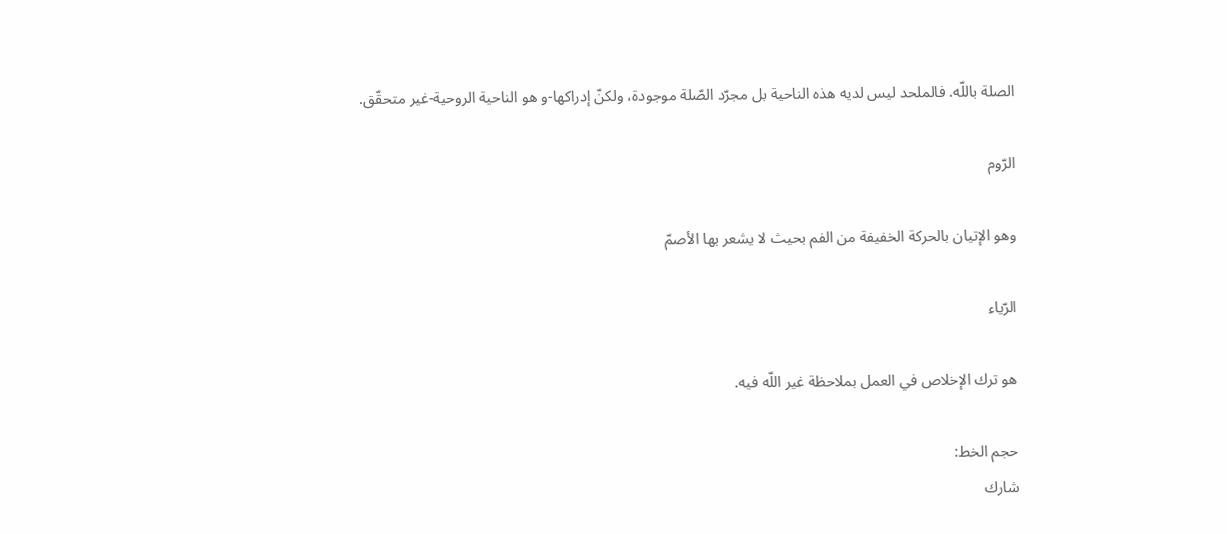الصلة باللّه. فالملحد ليس لديه هذه الناحية بل مجرّد الصّلة موجودة، ولكنّ إدراكها-و هو الناحية الروحية-غير متحقّق.

الرّوم

وهو الإتيان بالحركة الخفيفة من الفم بحيث لا يشعر بها الأصمّ

الرّياء

هو ترك الإخلاص في العمل بملاحظة غير اللّه فيه.

حجم الخط:
شارك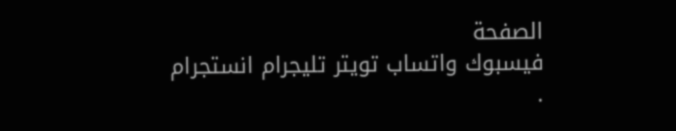الصفحة
فيسبوك واتساب تويتر تليجرام انستجرام
.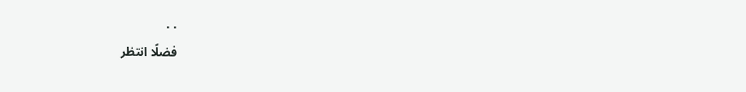. .
فضلًا انتظر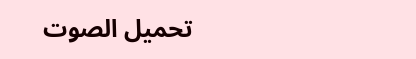تحميل الصوت